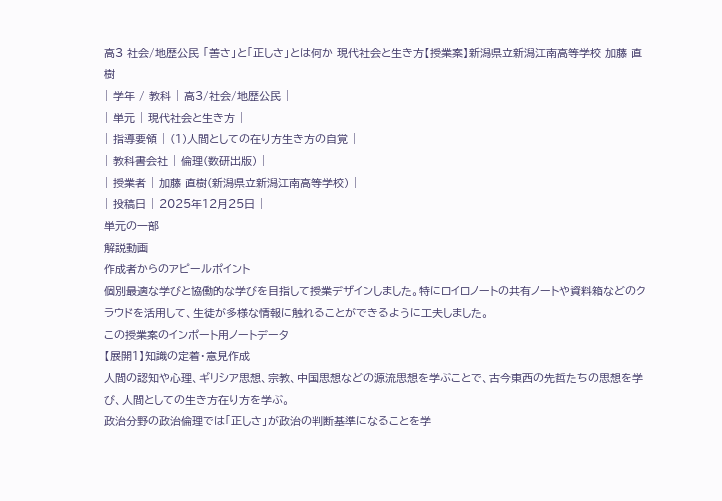高3 社会/地歴公民 「善さ」と「正しさ」とは何か 現代社会と生き方【授業案】新潟県立新潟江南高等学校 加藤 直樹
| 学年 / 教科 | 高3/社会/地歴公民 |
| 単元 | 現代社会と生き方 |
| 指導要領 | (1)人間としての在り方生き方の自覚 |
| 教科書会社 | 倫理(数研出版) |
| 授業者 | 加藤 直樹(新潟県立新潟江南高等学校) |
| 投稿日 | 2025年12月25日 |
単元の一部
解説動画
作成者からのアピールポイント
個別最適な学びと協働的な学びを目指して授業デザインしました。特にロイロノートの共有ノートや資料箱などのクラウドを活用して、生徒が多様な情報に触れることができるように工夫しました。
この授業案のインポート用ノートデータ
【展開1】知識の定着・意見作成
人間の認知や心理、ギリシア思想、宗教、中国思想などの源流思想を学ぶことで、古今東西の先哲たちの思想を学び、人間としての生き方在り方を学ぶ。
政治分野の政治倫理では「正しさ」が政治の判断基準になることを学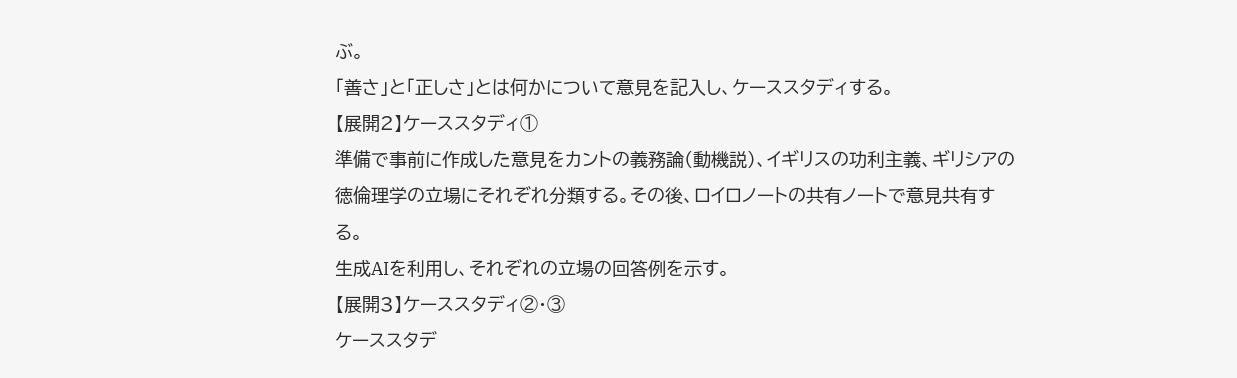ぶ。
「善さ」と「正しさ」とは何かについて意見を記入し、ケーススタディする。
【展開2】ケーススタディ①
準備で事前に作成した意見をカントの義務論(動機説)、イギリスの功利主義、ギリシアの徳倫理学の立場にそれぞれ分類する。その後、ロイロノートの共有ノートで意見共有する。
生成AIを利用し、それぞれの立場の回答例を示す。
【展開3】ケーススタディ②・③
ケーススタデ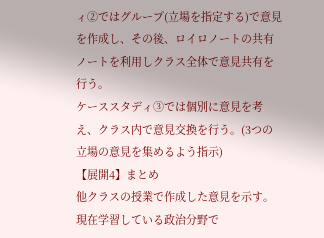ィ②ではグループ(立場を指定する)で意見を作成し、その後、ロイロノートの共有ノートを利用しクラス全体で意見共有を行う。
ケーススタディ③では個別に意見を考え、クラス内で意見交換を行う。(3つの立場の意見を集めるよう指示)
【展開4】まとめ
他クラスの授業で作成した意見を示す。
現在学習している政治分野で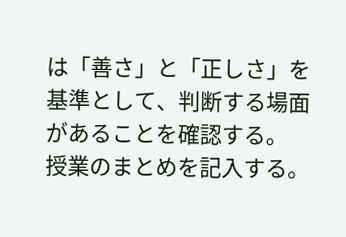は「善さ」と「正しさ」を基準として、判断する場面があることを確認する。
授業のまとめを記入する。